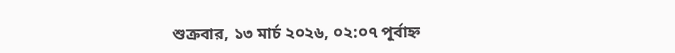শুক্রবার, ১৩ মার্চ ২০২৬, ০২:০৭ পূর্বাহ্ন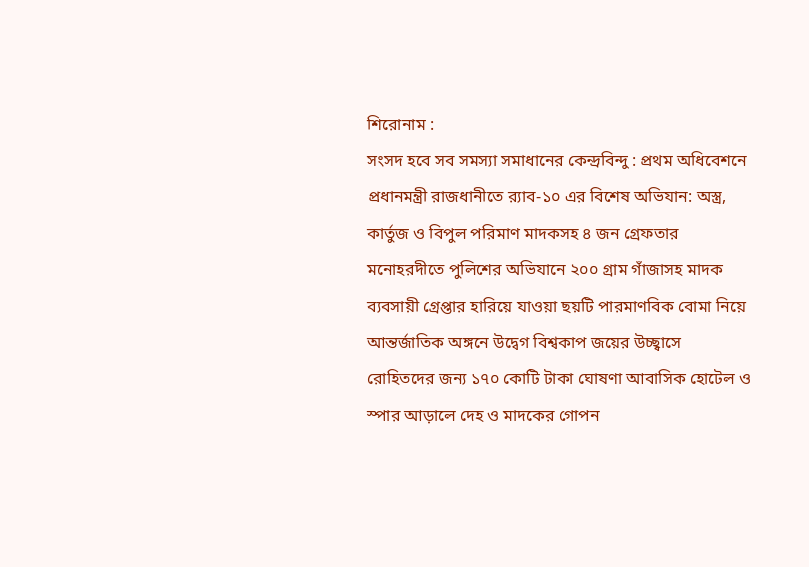শিরোনাম :
সংসদ হবে সব সমস্যা সমাধানের কেন্দ্রবিন্দু : প্রথম অধিবেশনে প্রধানমন্ত্রী রাজধানীতে র‍্যাব-১০ এর বিশেষ অভিযান: অস্ত্র, কার্তুজ ও বিপুল পরিমাণ মাদকসহ ৪ জন গ্রেফতার মনোহরদীতে পুলিশের অভিযানে ২০০ গ্রাম গাঁজাসহ মাদক ব্যবসায়ী গ্রেপ্তার হারিয়ে যাওয়া ছয়টি পারমাণবিক বোমা নিয়ে আন্তর্জাতিক অঙ্গনে উদ্বেগ বিশ্বকাপ জয়ের উচ্ছ্বাসে রোহিতদের জন্য ১৭০ কোটি টাকা ঘোষণা আবাসিক হোটেল ও স্পার আড়ালে দেহ ও মাদকের গোপন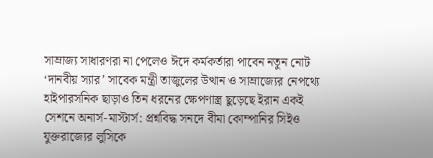সাম্রাজ্য সাধারণরা না পেলেও ঈদে কর্মকর্তারা পাবেন নতুন নোট ‘দানবীয় স্যার’ সাবেক মন্ত্রী তাজুলের উত্থান ও সাম্রাজ্যের নেপথ্যে হাইপারসনিক ছাড়াও তিন ধরনের ক্ষেপণাস্ত্র ছুড়েছে ইরান একই সেশনে অনার্স-মাস্টার্স: প্রশ্নবিদ্ধ সনদে বীমা কোম্পানির সিইও
যুক্তরাজ্যের লুসিকে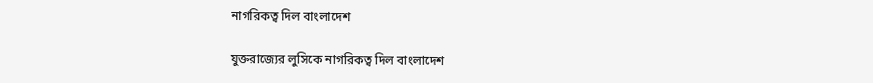নাগরিকত্ব দিল বাংলাদেশ

যুক্তরাজ্যের লুসিকে নাগরিকত্ব দিল বাংলাদেশ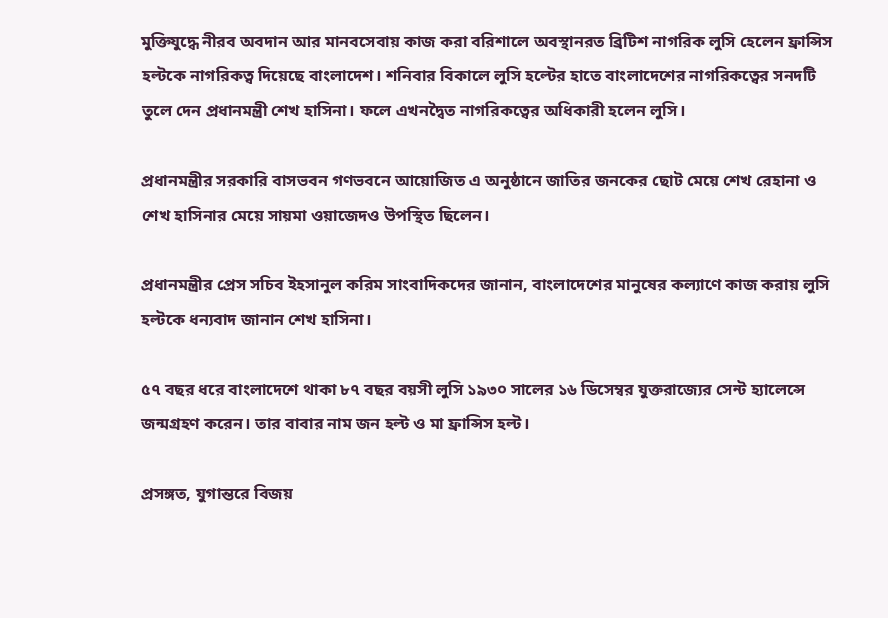মুক্তিযুদ্ধে নীরব অবদান আর মানবসেবায় কাজ করা বরিশালে অবস্থানরত ব্রিটিশ নাগরিক লুসি হেলেন ফ্রান্সিস হল্টকে নাগরিকত্ব দিয়েছে বাংলাদেশ। শনিবার বিকালে লুসি হল্টের হাতে বাংলাদেশের নাগরিকত্বের সনদটি তুলে দেন প্রধানমন্ত্রী শেখ হাসিনা। ফলে এখনদ্বৈত নাগরিকত্বের অধিকারী হলেন লুসি।

প্রধানমন্ত্রীর সরকারি বাসভবন গণভবনে আয়োজিত এ অনুষ্ঠানে জাতির জনকের ছোট মেয়ে শেখ রেহানা ও শেখ হাসিনার মেয়ে সায়মা ওয়াজেদও উপস্থিত ছিলেন।

প্রধানমন্ত্রীর প্রেস সচিব ইহসানুল করিম সাংবাদিকদের জানান, বাংলাদেশের মানুষের কল্যাণে কাজ করায় লুসি হল্টকে ধন্যবাদ জানান শেখ হাসিনা।

৫৭ বছর ধরে বাংলাদেশে থাকা ৮৭ বছর বয়সী লুসি ১৯৩০ সালের ১৬ ডিসেম্বর যুক্তরাজ্যের সেন্ট হ্যালেন্সে জন্মগ্রহণ করেন। তার বাবার নাম জন হল্ট ও মা ফ্রান্সিস হল্ট।

প্রসঙ্গত, যুগান্তরে বিজয়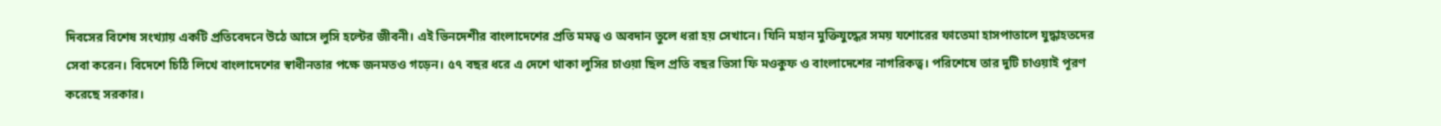দিবসের বিশেষ সংখ্যায় একটি প্রতিবেদনে উঠে আসে লুসি হল্টের জীবনী। এই ভিনদেশীর বাংলাদেশের প্রতি মমত্ব ও অবদান তুলে ধরা হয় সেখানে। যিনি মহান মুক্তিযুদ্ধের সময় যশোরের ফাতেমা হাসপাতালে যুদ্ধাহতদের সেবা করেন। বিদেশে চিঠি লিখে বাংলাদেশের স্বাধীনতার পক্ষে জনমতও গড়েন। ৫৭ বছর ধরে এ দেশে থাকা লুসির চাওয়া ছিল প্রতি বছর ভিসা ফি মওকুফ ও বাংলাদেশের নাগরিকত্ব। পরিশেষে তার দুটি চাওয়াই পূরণ করেছে সরকার।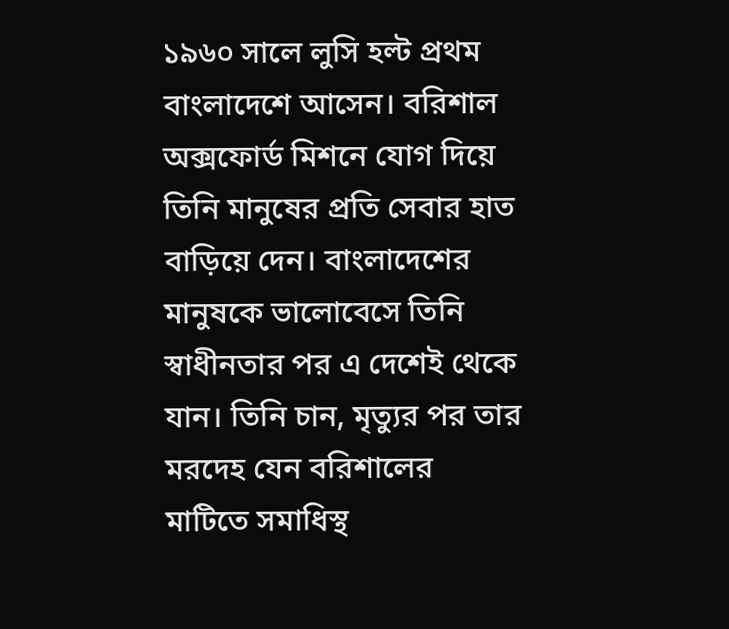১৯৬০ সালে লুসি হল্ট প্রথম বাংলাদেশে আসেন। বরিশাল অক্সফোর্ড মিশনে যোগ দিয়ে তিনি মানুষের প্রতি সেবার হাত বাড়িয়ে দেন। বাংলাদেশের মানুষকে ভালোবেসে তিনি স্বাধীনতার পর এ দেশেই থেকে যান। তিনি চান, মৃত্যুর পর তার মরদেহ যেন বরিশালের মাটিতে সমাধিস্থ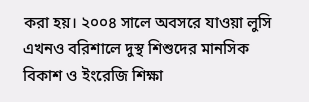করা হয়। ২০০৪ সালে অবসরে যাওয়া লুসি এখনও বরিশালে দুস্থ শিশুদের মানসিক বিকাশ ও ইংরেজি শিক্ষা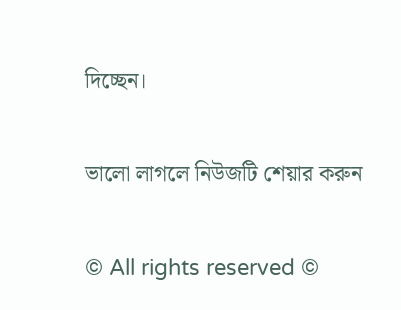দিচ্ছেন।

ভালো লাগলে নিউজটি শেয়ার করুন

© All rights reserved ©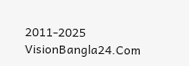2011-2025 VisionBangla24.Com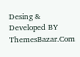Desing & Developed BY ThemesBazar.Com